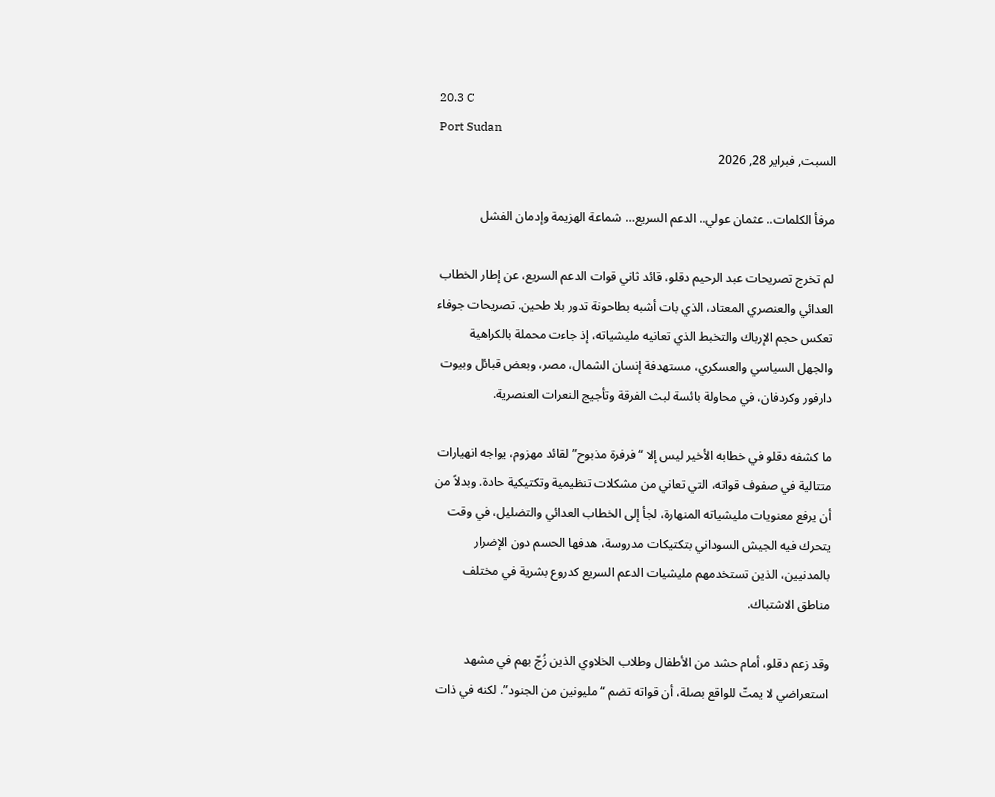20.3 C
Port Sudan
السبت, فبراير 28, 2026

مرفأ الكلمات.. عثمان عولي.. الدعم السريع… شماعة الهزيمة وإدمان الفشل

لم تخرج تصريحات عبد الرحيم دقلو، قائد ثاني قوات الدعم السريع، عن إطار الخطاب العدائي والعنصري المعتاد، الذي بات أشبه بطاحونة تدور بلا طحين. تصريحات جوفاء تعكس حجم الإرباك والتخبط الذي تعانيه مليشياته، إذ جاءت محملة بالكراهية والجهل السياسي والعسكري، مستهدفة إنسان الشمال، مصر، وبعض قبائل وبيوت دارفور وكردفان، في محاولة بائسة لبث الفرقة وتأجيج النعرات العنصرية.

ما كشفه دقلو في خطابه الأخير ليس إلا “فرفرة مذبوح” لقائد مهزوم، يواجه انهيارات متتالية في صفوف قواته، التي تعاني من مشكلات تنظيمية وتكتيكية حادة. وبدلاً من أن يرفع معنويات مليشياته المنهارة، لجأ إلى الخطاب العدائي والتضليل، في وقت يتحرك فيه الجيش السوداني بتكتيكات مدروسة، هدفها الحسم دون الإضرار بالمدنيين، الذين تستخدمهم مليشيات الدعم السريع كدروع بشرية في مختلف مناطق الاشتباك.

وقد زعم دقلو، أمام حشد من الأطفال وطلاب الخلاوي الذين زُجّ بهم في مشهد استعراضي لا يمتّ للواقع بصلة، أن قواته تضم “مليونين من الجنود”. لكنه في ذات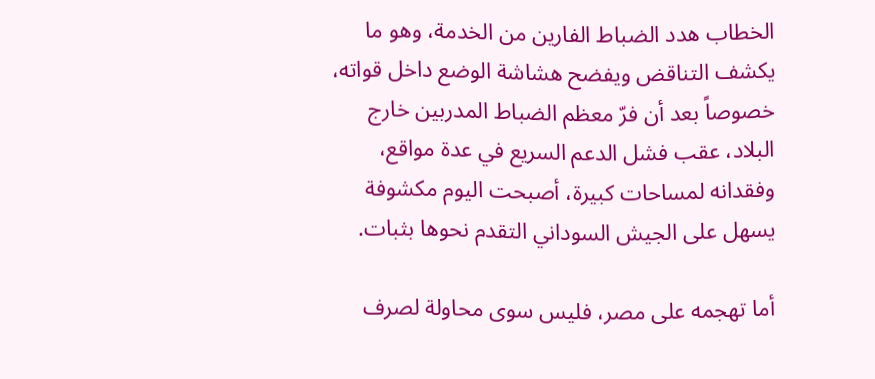الخطاب هدد الضباط الفارين من الخدمة، وهو ما يكشف التناقض ويفضح هشاشة الوضع داخل قواته، خصوصاً بعد أن فرّ معظم الضباط المدربين خارج البلاد، عقب فشل الدعم السريع في عدة مواقع، وفقدانه لمساحات كبيرة، أصبحت اليوم مكشوفة يسهل على الجيش السوداني التقدم نحوها بثبات.

أما تهجمه على مصر، فليس سوى محاولة لصرف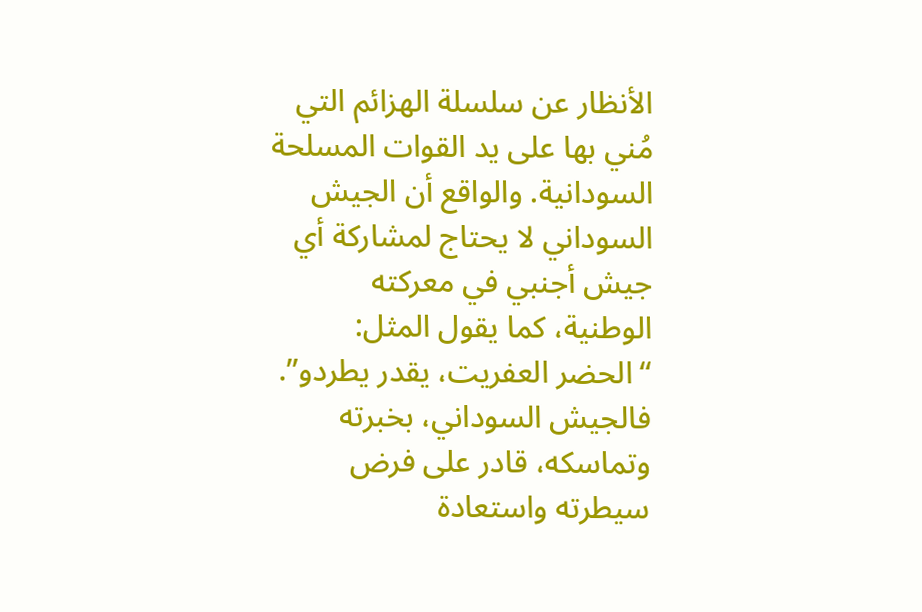الأنظار عن سلسلة الهزائم التي مُني بها على يد القوات المسلحة السودانية. والواقع أن الجيش السوداني لا يحتاج لمشاركة أي جيش أجنبي في معركته الوطنية، كما يقول المثل: “الحضر العفريت، يقدر يطردو”. فالجيش السوداني، بخبرته وتماسكه، قادر على فرض سيطرته واستعادة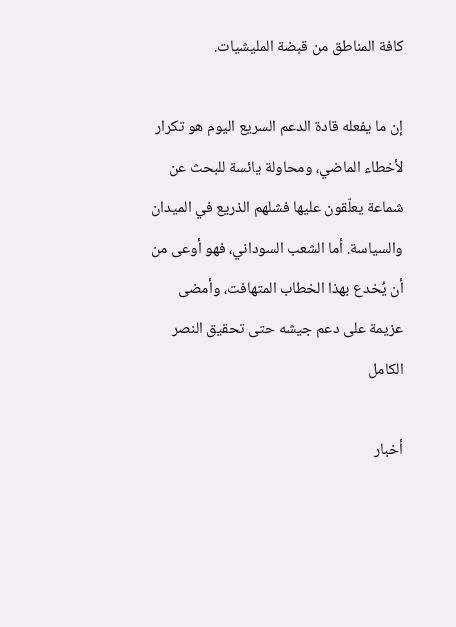كافة المناطق من قبضة المليشيات.

إن ما يفعله قادة الدعم السريع اليوم هو تكرار لأخطاء الماضي، ومحاولة يائسة للبحث عن شماعة يعلّقون عليها فشلهم الذريع في الميدان والسياسة. أما الشعب السوداني، فهو أوعى من أن يُخدع بهذا الخطاب المتهافت، وأمضى عزيمة على دعم جيشه حتى تحقيق النصر الكامل

أخبار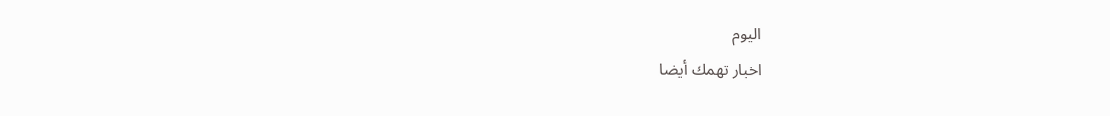اليوم
اخبار تهمك أيضا